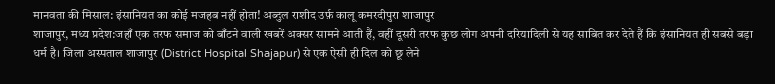मानवता की मिसाल: इंसानियत का कोई मजहब नहीं होता! अब्दुल राशीद उर्फ़ कालू कमरदीपुरा शाजापुर
शाजापुर, मध्य प्रदेश:जहाँ एक तरफ समाज को बाँटने वाली खबरें अक्सर सामने आती हैं, वहीं दूसरी तरफ कुछ लोग अपनी दरियादिली से यह साबित कर देते हैं कि इंसानियत ही सबसे बड़ा धर्म है। जिला अस्पताल शाजापुर (District Hospital Shajapur) से एक ऐसी ही दिल को छू लेने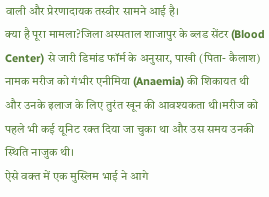वाली और प्रेरणादायक तस्वीर सामने आई है।
क्या है पूरा मामला?जिला अस्पताल शाजापुर के ब्लड सेंटर (Blood Center) से जारी डिमांड फॉर्म के अनुसार, पाखी (पिता- कैलाश) नामक मरीज को गंभीर एनीमिया (Anaemia) की शिकायत थी और उनके इलाज के लिए तुरंत खून की आवश्यकता थी।मरीज को पहले भी कई यूनिट रक्त दिया जा चुका था और उस समय उनकी स्थिति नाजुक थी।
ऐसे वक्त में एक मुस्लिम भाई ने आगे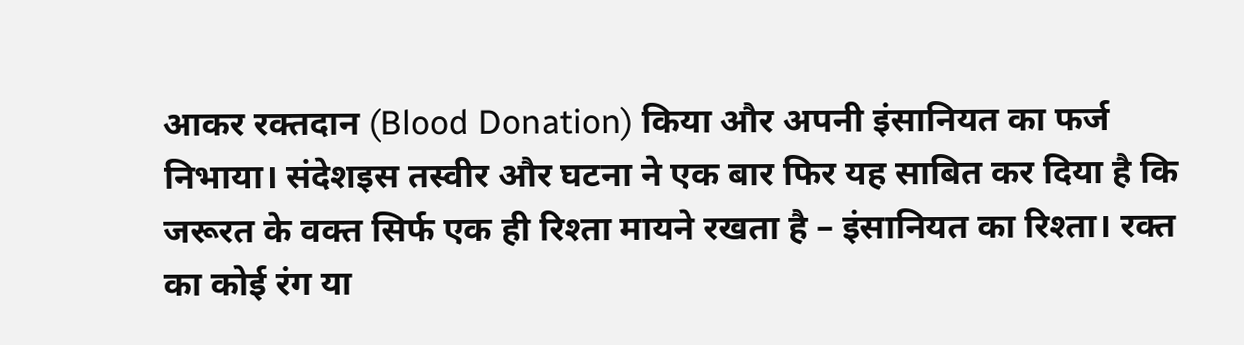आकर रक्तदान (Blood Donation) किया और अपनी इंसानियत का फर्ज निभाया। संदेशइस तस्वीर और घटना ने एक बार फिर यह साबित कर दिया है कि जरूरत के वक्त सिर्फ एक ही रिश्ता मायने रखता है – इंसानियत का रिश्ता। रक्त का कोई रंग या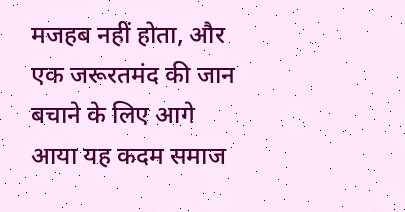मजहब नहीं होता, और एक जरूरतमंद की जान बचाने के लिए आगे आया यह कदम समाज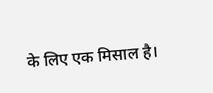के लिए एक मिसाल है।